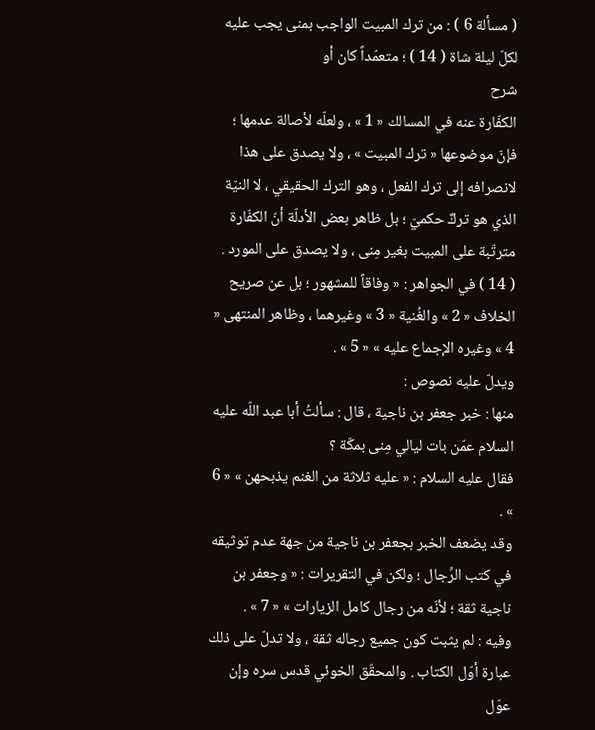( مسألة 6 ) : من ترك المبيت الواجب بمنى يجب عليه لكلّ ليلة شاة ( 14 ) ؛ متعمّداً كان أو
شرح
الكفّارة عنه في المسالك « 1 » ، ولعلّه لأصالة عدمها ؛ فإنّ موضوعها « ترك المبيت » ، ولا يصدق على هذا لانصرافه إلى ترك الفعل ، وهو الترك الحقيقي ، لا النيّة الذي هو تركٌ حكميّ ؛ بل ظاهر بعض الأدلّة أنّ الكفّارة مترتّبة على المبيت بغير مِنى ، ولا يصدق على المورد .
( 14 ) في الجواهر : « وفاقاً للمشهور ؛ بل عن صريح الخلاف « 2 » والغُنية « 3 » وغيرهما ، وظاهر المنتهى « 4 » وغيره الإجماع عليه » « 5 » .
ويدلّ عليه نصوص :
منها : خبر جعفر بن ناجية ، قال : سألتُ أبا عبد اللّه عليه السلام عمّن بات ليالي مِنى بمكّة ؟
فقال عليه السلام : « عليه ثلاثة من الغنم يذبحهن » « 6 » .
وقد يضعف الخبر بجعفر بن ناجية من جهة عدم توثيقه في كتب الرِّجال ؛ ولكن في التقريرات : « وجعفر بن ناجية ثقة ؛ لأنّه من رجال كامل الزيارات » « 7 » .
وفيه : لم يثبت كون جميع رجاله ثقة ، ولا تدلّ على ذلك عبارة أوّل الكتاب . والمحقّق الخوئي قدس سره وإن عوّل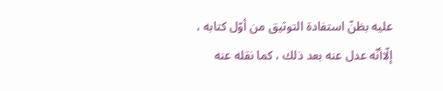عليه بظنّ استفادة التوثيق من أوّل كتابه ، إلّاأنّه عدل عنه بعد ذلك ، كما نقله عنه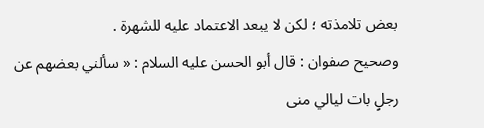بعض تلامذته ؛ لكن لا يبعد الاعتماد عليه للشهرة .
وصحيح صفوان : قال أبو الحسن عليه السلام : « سألني بعضهم عن رجلٍ بات ليالي منى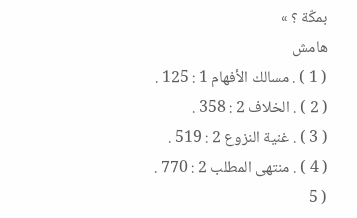بمكّة ؟ »
هامش
( 1 ) . مسالك الأفهام 1 : 125 .
( 2 ) . الخلاف 2 : 358 .
( 3 ) . غنية النزوع 2 : 519 .
( 4 ) . منتهى المطلب 2 : 770 .
( 5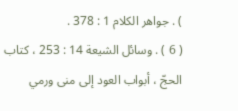) . جواهر الكلام 1 : 378 .
( 6 ) . وسائل الشيعة 14 : 253 ، كتاب الحجّ ، أبواب العود إلى منى ورمي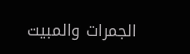الجمرات والمبيت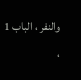والنفر ، الباب 1 ،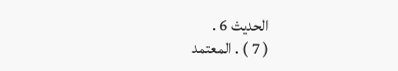الحديث 6 .
( 7 ) . المعتمد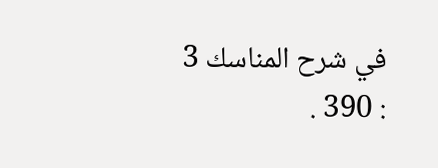في شرح المناسك 3 : 390 .